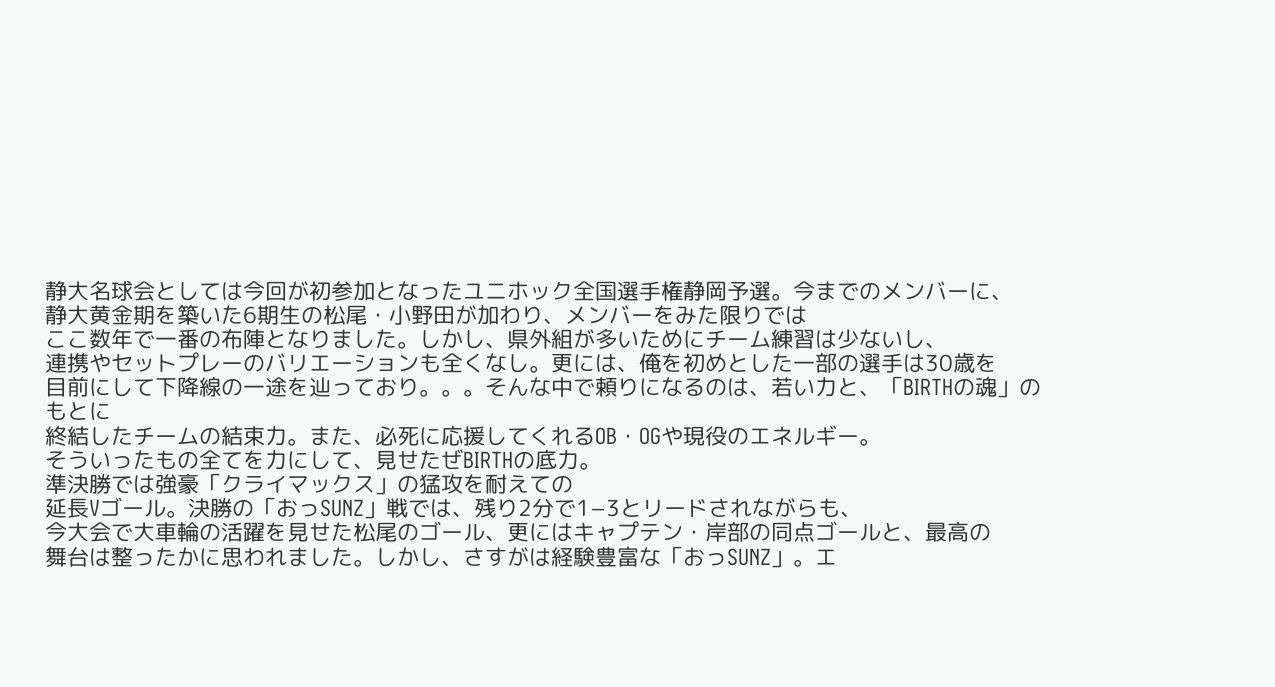静大名球会としては今回が初参加となったユニホック全国選手権静岡予選。今までのメンバーに、
静大黄金期を築いた6期生の松尾・小野田が加わり、メンバーをみた限りでは
ここ数年で一番の布陣となりました。しかし、県外組が多いためにチーム練習は少ないし、
連携やセットプレーのバリエーションも全くなし。更には、俺を初めとした一部の選手は30歳を
目前にして下降線の一途を辿っており。。。そんな中で頼りになるのは、若い力と、「BIRTHの魂」のもとに
終結したチームの結束力。また、必死に応援してくれるOB・OGや現役のエネルギー。
そういったもの全てを力にして、見せたぜBIRTHの底力。
準決勝では強豪「クライマックス」の猛攻を耐えての
延長Vゴール。決勝の「おっSUNZ」戦では、残り2分で1−3とリードされながらも、
今大会で大車輪の活躍を見せた松尾のゴール、更にはキャプテン・岸部の同点ゴールと、最高の
舞台は整ったかに思われました。しかし、さすがは経験豊富な「おっSUNZ」。エ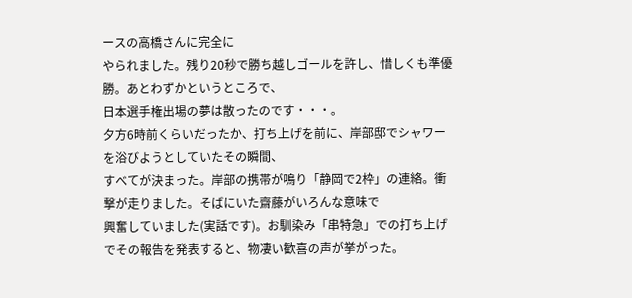ースの高橋さんに完全に
やられました。残り20秒で勝ち越しゴールを許し、惜しくも準優勝。あとわずかというところで、
日本選手権出場の夢は散ったのです・・・。
夕方6時前くらいだったか、打ち上げを前に、岸部邸でシャワーを浴びようとしていたその瞬間、
すべてが決まった。岸部の携帯が鳴り「静岡で2枠」の連絡。衝撃が走りました。そばにいた齋藤がいろんな意味で
興奮していました(実話です)。お馴染み「串特急」での打ち上げでその報告を発表すると、物凄い歓喜の声が挙がった。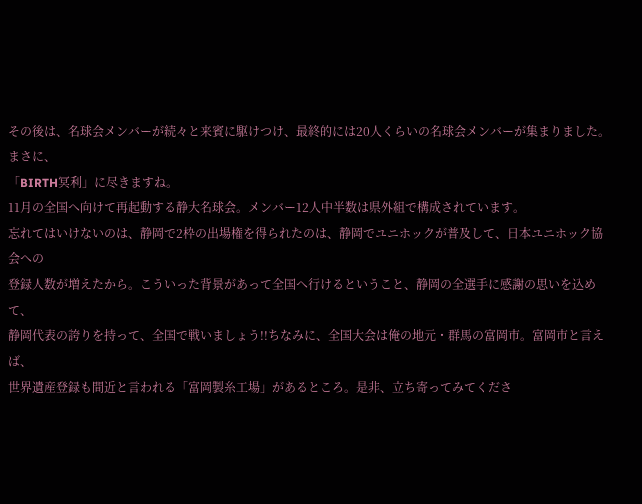その後は、名球会メンバーが続々と来賓に駆けつけ、最終的には20人くらいの名球会メンバーが集まりました。まさに、
「BIRTH冥利」に尽きますね。
11月の全国へ向けて再起動する静大名球会。メンバー12人中半数は県外組で構成されています。
忘れてはいけないのは、静岡で2枠の出場権を得られたのは、静岡でユニホックが普及して、日本ユニホック協会への
登録人数が増えたから。こういった背景があって全国へ行けるということ、静岡の全選手に感謝の思いを込めて、
静岡代表の誇りを持って、全国で戦いましょう!!ちなみに、全国大会は俺の地元・群馬の富岡市。富岡市と言えば、
世界遺産登録も間近と言われる「富岡製糸工場」があるところ。是非、立ち寄ってみてくださ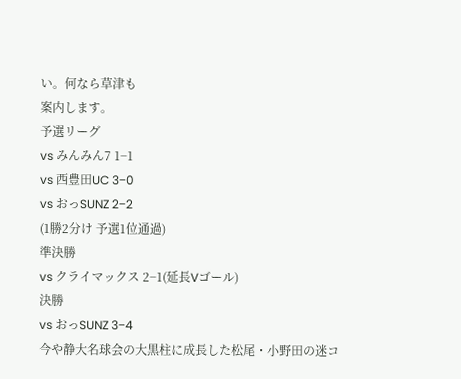い。何なら草津も
案内します。
予選リーグ
vs みんみん7 1−1
vs 西豊田UC 3−0
vs おっSUNZ 2−2
(1勝2分け 予選1位通過)
準決勝
vs クライマックス 2−1(延長Vゴール)
決勝
vs おっSUNZ 3−4
今や静大名球会の大黒柱に成長した松尾・小野田の迷コ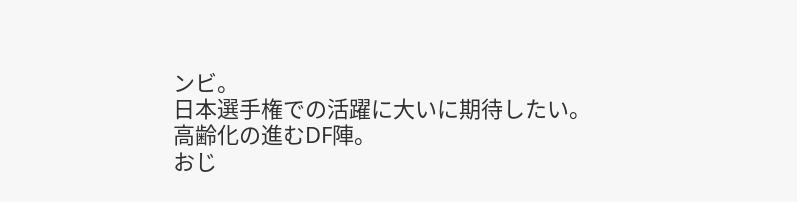ンビ。
日本選手権での活躍に大いに期待したい。
高齢化の進むDF陣。
おじ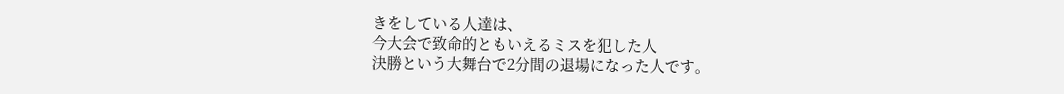きをしている人達は、
今大会で致命的ともいえるミスを犯した人
決勝という大舞台で2分間の退場になった人です。